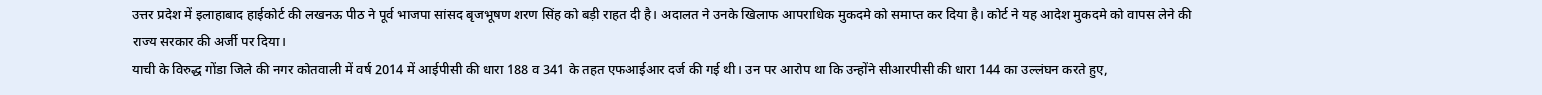उत्तर प्रदेश में इलाहाबाद हाईकोर्ट की लखनऊ पीठ ने पूर्व भाजपा सांसद बृजभूषण शरण सिंह को बड़ी राहत दी है। अदालत ने उनके खिलाफ आपराधिक मुकदमे को समाप्त कर दिया है। कोर्ट ने यह आदेश मुकदमे को वापस लेने की राज्य सरकार की अर्जी पर दिया।
याची के विरुद्ध गोंडा जिले की नगर कोतवाली में वर्ष 2014 में आईपीसी की धारा 188 व 341 के तहत एफआईआर दर्ज की गई थी। उन पर आरोप था कि उन्होंने सीआरपीसी की धारा 144 का उल्लंघन करते हुए,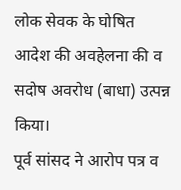लोक सेवक के घोषित आदेश की अवहेलना की व सदोष अवरोध (बाधा) उत्पन्न किया।
पूर्व सांसद ने आरोप पत्र व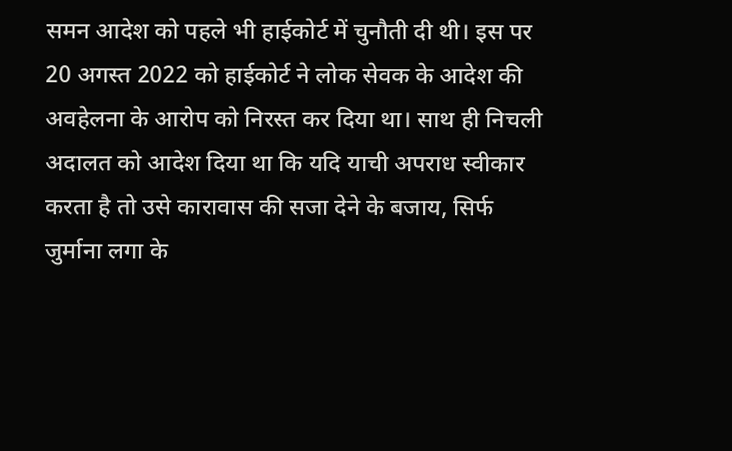समन आदेश को पहले भी हाईकोर्ट में चुनौती दी थी। इस पर 20 अगस्त 2022 को हाईकोर्ट ने लोक सेवक के आदेश की अवहेलना के आरोप को निरस्त कर दिया था। साथ ही निचली अदालत को आदेश दिया था कि यदि याची अपराध स्वीकार करता है तो उसे कारावास की सजा देने के बजाय, सिर्फ जुर्माना लगा के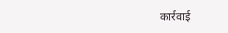कार्रवाई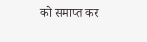को समाप्त कर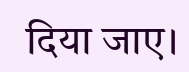दिया जाए।